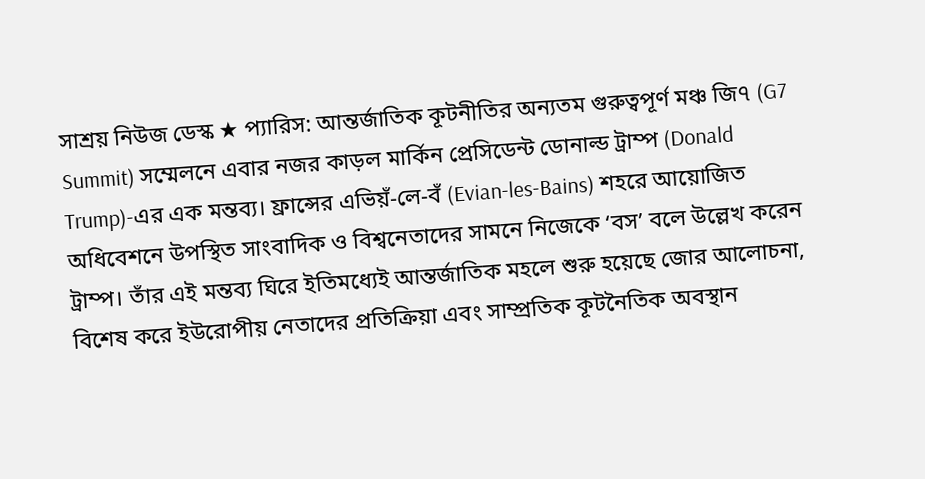সাশ্রয় নিউজ ডেস্ক ★ প্যারিস: আন্তর্জাতিক কূটনীতির অন্যতম গুরুত্বপূর্ণ মঞ্চ জি৭ (G7 Summit) সম্মেলনে এবার নজর কাড়ল মার্কিন প্রেসিডেন্ট ডোনাল্ড ট্রাম্প (Donald Trump)-এর এক মন্তব্য। ফ্রান্সের এভিয়ঁ-লে-বঁ (Evian-les-Bains) শহরে আয়োজিত অধিবেশনে উপস্থিত সাংবাদিক ও বিশ্বনেতাদের সামনে নিজেকে ‘বস’ বলে উল্লেখ করেন ট্রাম্প। তাঁর এই মন্তব্য ঘিরে ইতিমধ্যেই আন্তর্জাতিক মহলে শুরু হয়েছে জোর আলোচনা, বিশেষ করে ইউরোপীয় নেতাদের প্রতিক্রিয়া এবং সাম্প্রতিক কূটনৈতিক অবস্থান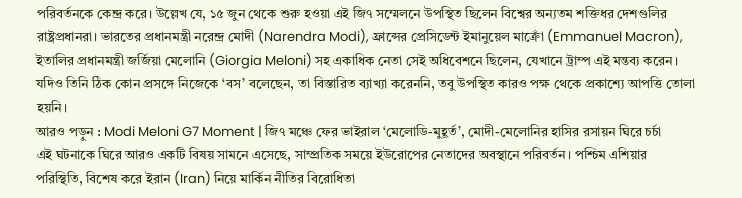পরিবর্তনকে কেন্দ্র করে। উল্লেখ যে, ১৫ জুন থেকে শুরু হওয়া এই জি৭ সম্মেলনে উপস্থিত ছিলেন বিশ্বের অন্যতম শক্তিধর দেশগুলির রাষ্ট্রপ্রধানরা। ভারতের প্রধানমন্ত্রী নরেন্দ্র মোদী (Narendra Modi), ফ্রান্সের প্রেসিডেন্ট ইমানুয়েল মাক্রোঁ (Emmanuel Macron), ইতালির প্রধানমন্ত্রী জর্জিয়া মেলোনি (Giorgia Meloni) সহ একাধিক নেতা সেই অধিবেশনে ছিলেন, যেখানে ট্রাম্প এই মন্তব্য করেন। যদিও তিনি ঠিক কোন প্রসঙ্গে নিজেকে ‘বস’ বলেছেন, তা বিস্তারিত ব্যাখ্যা করেননি, তবু উপস্থিত কারও পক্ষ থেকে প্রকাশ্যে আপত্তি তোলা হয়নি।
আরও পড়ুন : Modi Meloni G7 Moment | জি৭ মঞ্চে ফের ভাইরাল ‘মেলোডি-মুহূর্ত’, মোদী-মেলোনির হাসির রসায়ন ঘিরে চর্চা
এই ঘটনাকে ঘিরে আরও একটি বিষয় সামনে এসেছে, সাম্প্রতিক সময়ে ইউরোপের নেতাদের অবস্থানে পরিবর্তন। পশ্চিম এশিয়ার পরিস্থিতি, বিশেষ করে ইরান (Iran) নিয়ে মার্কিন নীতির বিরোধিতা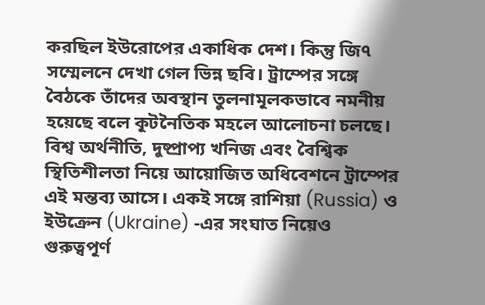করছিল ইউরোপের একাধিক দেশ। কিন্তু জি৭ সম্মেলনে দেখা গেল ভিন্ন ছবি। ট্রাম্পের সঙ্গে বৈঠকে তাঁদের অবস্থান তুলনামূলকভাবে নমনীয় হয়েছে বলে কূটনৈতিক মহলে আলোচনা চলছে। বিশ্ব অর্থনীতি, দুষ্প্রাপ্য খনিজ এবং বৈশ্বিক স্থিতিশীলতা নিয়ে আয়োজিত অধিবেশনে ট্রাম্পের এই মন্তব্য আসে। একই সঙ্গে রাশিয়া (Russia) ও ইউক্রেন (Ukraine) -এর সংঘাত নিয়েও গুরুত্বপূর্ণ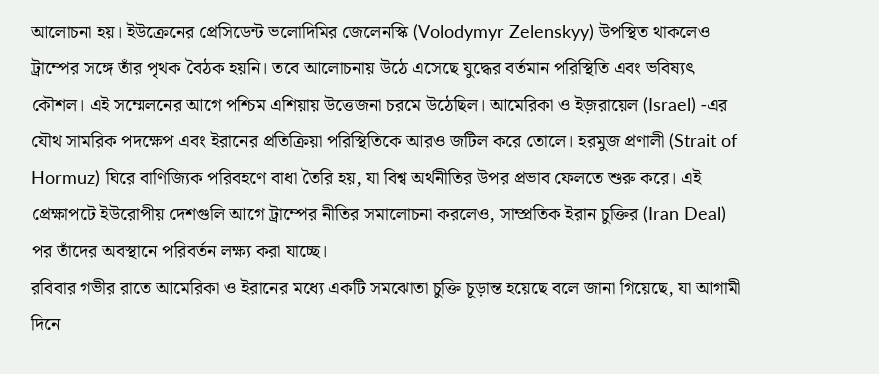আলোচনা হয়। ইউক্রেনের প্রেসিডেন্ট ভলোদিমির জেলেনস্কি (Volodymyr Zelenskyy) উপস্থিত থাকলেও ট্রাম্পের সঙ্গে তাঁর পৃথক বৈঠক হয়নি। তবে আলোচনায় উঠে এসেছে যুদ্ধের বর্তমান পরিস্থিতি এবং ভবিষ্যৎ কৌশল। এই সম্মেলনের আগে পশ্চিম এশিয়ায় উত্তেজনা চরমে উঠেছিল। আমেরিকা ও ইজ়রায়েল (Israel) -এর যৌথ সামরিক পদক্ষেপ এবং ইরানের প্রতিক্রিয়া পরিস্থিতিকে আরও জটিল করে তোলে। হরমুজ প্রণালী (Strait of Hormuz) ঘিরে বাণিজ্যিক পরিবহণে বাধা তৈরি হয়, যা বিশ্ব অর্থনীতির উপর প্রভাব ফেলতে শুরু করে। এই প্রেক্ষাপটে ইউরোপীয় দেশগুলি আগে ট্রাম্পের নীতির সমালোচনা করলেও, সাম্প্রতিক ইরান চুক্তির (Iran Deal) পর তাঁদের অবস্থানে পরিবর্তন লক্ষ্য করা যাচ্ছে।
রবিবার গভীর রাতে আমেরিকা ও ইরানের মধ্যে একটি সমঝোতা চুক্তি চূড়ান্ত হয়েছে বলে জানা গিয়েছে, যা আগামী দিনে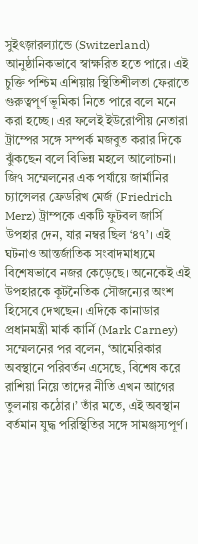সুইৎজ়ারল্যান্ডে (Switzerland) আনুষ্ঠানিকভাবে স্বাক্ষরিত হতে পারে। এই চুক্তি পশ্চিম এশিয়ায় স্থিতিশীলতা ফেরাতে গুরুত্বপূর্ণ ভূমিকা নিতে পারে বলে মনে করা হচ্ছে। এর ফলেই ইউরোপীয় নেতারা ট্রাম্পের সঙ্গে সম্পর্ক মজবুত করার দিকে ঝুঁকছেন বলে বিভিন্ন মহলে আলোচনা। জি৭ সম্মেলনের এক পর্যায়ে জার্মানির চ্যান্সেলর ফ্রেডরিখ মের্জ (Friedrich Merz) ট্রাম্পকে একটি ফুটবল জার্সি উপহার দেন, যার নম্বর ছিল ‘৪৭’। এই ঘটনাও আন্তর্জাতিক সংবাদমাধ্যমে বিশেষভাবে নজর কেড়েছে। অনেকেই এই উপহারকে কূটনৈতিক সৌজন্যের অংশ হিসেবে দেখছেন। এদিকে কানাডার প্রধানমন্ত্রী মার্ক কার্নি (Mark Carney) সম্মেলনের পর বলেন, ‘আমেরিকার অবস্থানে পরিবর্তন এসেছে, বিশেষ করে রাশিয়া নিয়ে তাদের নীতি এখন আগের তুলনায় কঠোর।’ তাঁর মতে, এই অবস্থান বর্তমান যুদ্ধ পরিস্থিতির সঙ্গে সামঞ্জস্যপূর্ণ।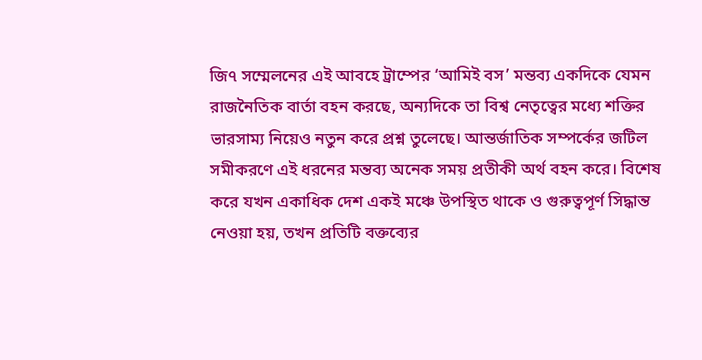জি৭ সম্মেলনের এই আবহে ট্রাম্পের ‘আমিই বস’ মন্তব্য একদিকে যেমন রাজনৈতিক বার্তা বহন করছে, অন্যদিকে তা বিশ্ব নেতৃত্বের মধ্যে শক্তির ভারসাম্য নিয়েও নতুন করে প্রশ্ন তুলেছে। আন্তর্জাতিক সম্পর্কের জটিল সমীকরণে এই ধরনের মন্তব্য অনেক সময় প্রতীকী অর্থ বহন করে। বিশেষ করে যখন একাধিক দেশ একই মঞ্চে উপস্থিত থাকে ও গুরুত্বপূর্ণ সিদ্ধান্ত নেওয়া হয়, তখন প্রতিটি বক্তব্যের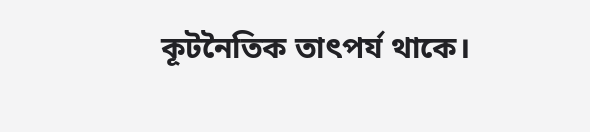কূটনৈতিক তাৎপর্য থাকে।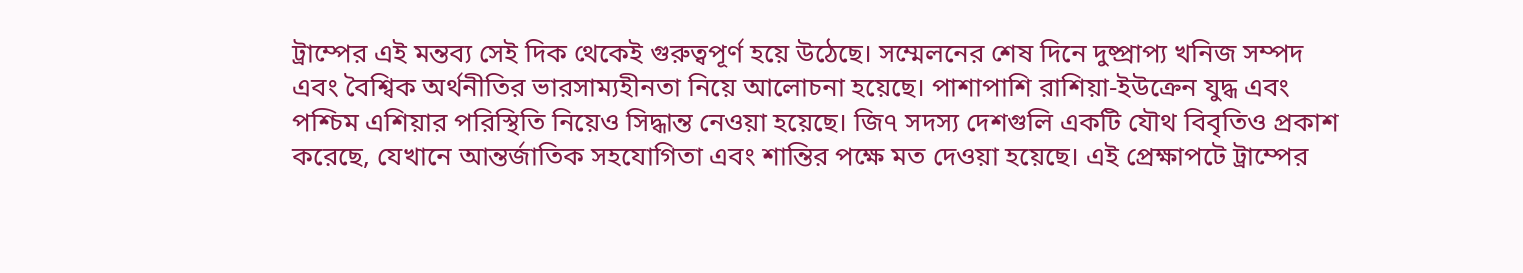ট্রাম্পের এই মন্তব্য সেই দিক থেকেই গুরুত্বপূর্ণ হয়ে উঠেছে। সম্মেলনের শেষ দিনে দুষ্প্রাপ্য খনিজ সম্পদ এবং বৈশ্বিক অর্থনীতির ভারসাম্যহীনতা নিয়ে আলোচনা হয়েছে। পাশাপাশি রাশিয়া-ইউক্রেন যুদ্ধ এবং পশ্চিম এশিয়ার পরিস্থিতি নিয়েও সিদ্ধান্ত নেওয়া হয়েছে। জি৭ সদস্য দেশগুলি একটি যৌথ বিবৃতিও প্রকাশ করেছে, যেখানে আন্তর্জাতিক সহযোগিতা এবং শান্তির পক্ষে মত দেওয়া হয়েছে। এই প্রেক্ষাপটে ট্রাম্পের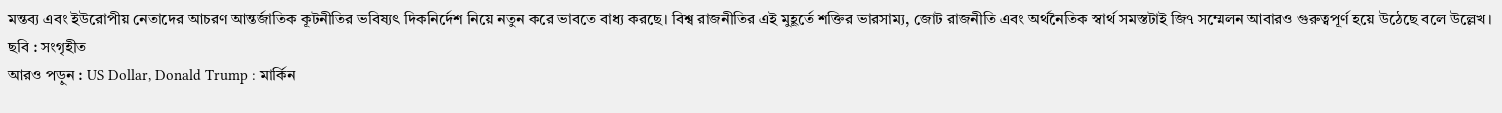মন্তব্য এবং ইউরোপীয় নেতাদের আচরণ আন্তর্জাতিক কূটনীতির ভবিষ্যৎ দিকনির্দেশ নিয়ে নতুন করে ভাবতে বাধ্য করছে। বিশ্ব রাজনীতির এই মুহূর্তে শক্তির ভারসাম্য, জোট রাজনীতি এবং অর্থনৈতিক স্বার্থ সমস্তটাই জি৭ সম্মেলন আবারও গুরুত্বপূর্ণ হয়ে উঠেছে বলে উল্লেখ।
ছবি : সংগৃহীত
আরও পড়ুন : US Dollar, Donald Trump : মার্কিন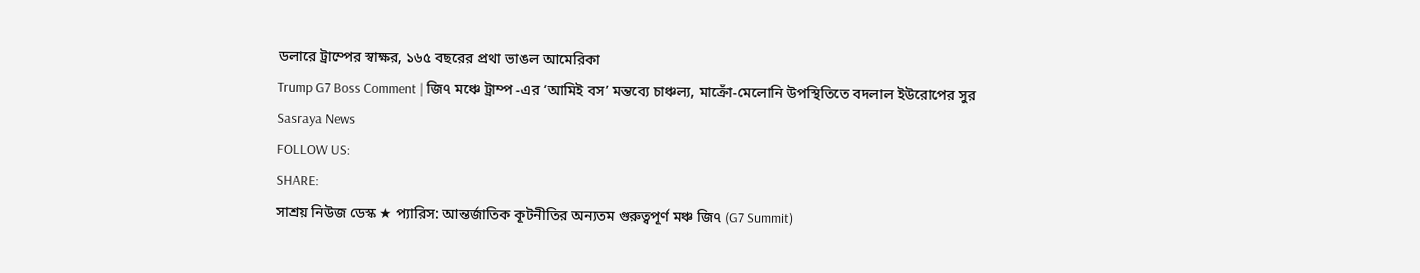ডলারে ট্রাম্পের স্বাক্ষর, ১৬৫ বছরের প্রথা ভাঙল আমেরিকা
Trump G7 Boss Comment | জি৭ মঞ্চে ট্রাম্প -এর ‘আমিই বস’ মন্তব্যে চাঞ্চল্য, মাক্রোঁ-মেলোনি উপস্থিতিতে বদলাল ইউরোপের সুর
Sasraya News
FOLLOW US:
SHARE:
সাশ্রয় নিউজ ডেস্ক ★ প্যারিস: আন্তর্জাতিক কূটনীতির অন্যতম গুরুত্বপূর্ণ মঞ্চ জি৭ (G7 Summit)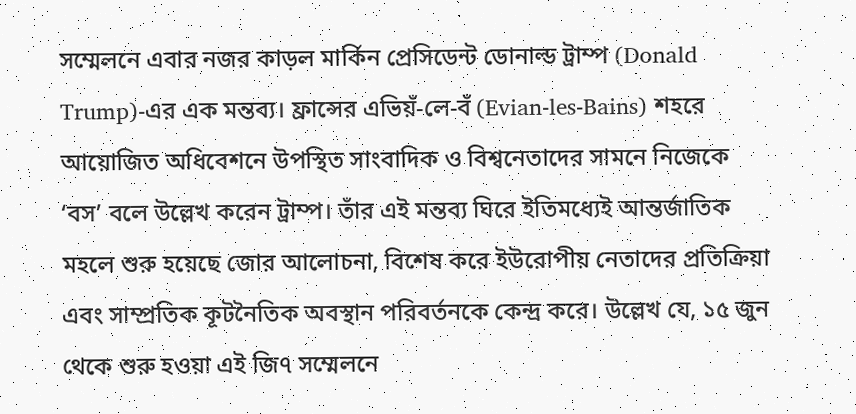সম্মেলনে এবার নজর কাড়ল মার্কিন প্রেসিডেন্ট ডোনাল্ড ট্রাম্প (Donald Trump)-এর এক মন্তব্য। ফ্রান্সের এভিয়ঁ-লে-বঁ (Evian-les-Bains) শহরে আয়োজিত অধিবেশনে উপস্থিত সাংবাদিক ও বিশ্বনেতাদের সামনে নিজেকে ‘বস’ বলে উল্লেখ করেন ট্রাম্প। তাঁর এই মন্তব্য ঘিরে ইতিমধ্যেই আন্তর্জাতিক মহলে শুরু হয়েছে জোর আলোচনা, বিশেষ করে ইউরোপীয় নেতাদের প্রতিক্রিয়া এবং সাম্প্রতিক কূটনৈতিক অবস্থান পরিবর্তনকে কেন্দ্র করে। উল্লেখ যে, ১৫ জুন থেকে শুরু হওয়া এই জি৭ সম্মেলনে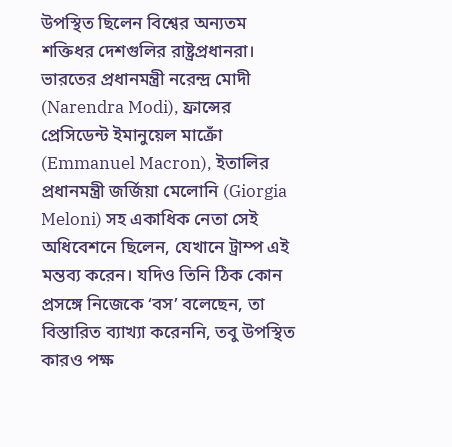উপস্থিত ছিলেন বিশ্বের অন্যতম শক্তিধর দেশগুলির রাষ্ট্রপ্রধানরা। ভারতের প্রধানমন্ত্রী নরেন্দ্র মোদী (Narendra Modi), ফ্রান্সের প্রেসিডেন্ট ইমানুয়েল মাক্রোঁ (Emmanuel Macron), ইতালির প্রধানমন্ত্রী জর্জিয়া মেলোনি (Giorgia Meloni) সহ একাধিক নেতা সেই অধিবেশনে ছিলেন, যেখানে ট্রাম্প এই মন্তব্য করেন। যদিও তিনি ঠিক কোন প্রসঙ্গে নিজেকে ‘বস’ বলেছেন, তা বিস্তারিত ব্যাখ্যা করেননি, তবু উপস্থিত কারও পক্ষ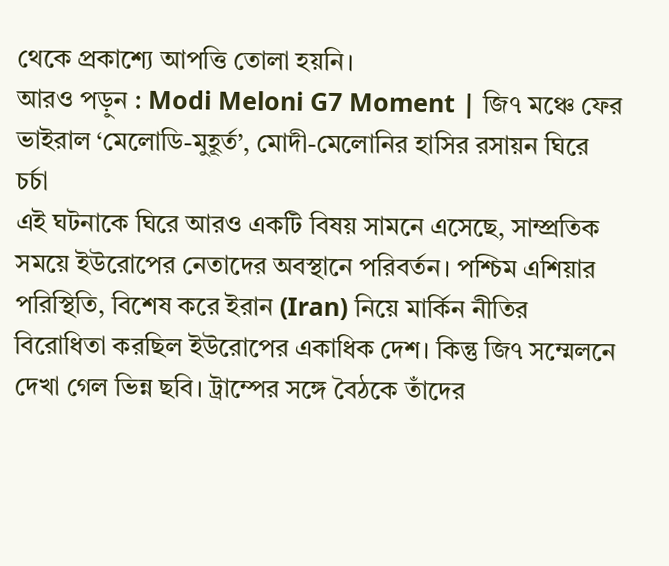থেকে প্রকাশ্যে আপত্তি তোলা হয়নি।
আরও পড়ুন : Modi Meloni G7 Moment | জি৭ মঞ্চে ফের ভাইরাল ‘মেলোডি-মুহূর্ত’, মোদী-মেলোনির হাসির রসায়ন ঘিরে চর্চা
এই ঘটনাকে ঘিরে আরও একটি বিষয় সামনে এসেছে, সাম্প্রতিক সময়ে ইউরোপের নেতাদের অবস্থানে পরিবর্তন। পশ্চিম এশিয়ার পরিস্থিতি, বিশেষ করে ইরান (Iran) নিয়ে মার্কিন নীতির বিরোধিতা করছিল ইউরোপের একাধিক দেশ। কিন্তু জি৭ সম্মেলনে দেখা গেল ভিন্ন ছবি। ট্রাম্পের সঙ্গে বৈঠকে তাঁদের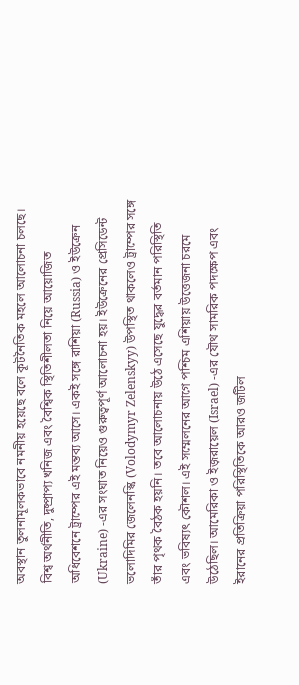অবস্থান তুলনামূলকভাবে নমনীয় হয়েছে বলে কূটনৈতিক মহলে আলোচনা চলছে। বিশ্ব অর্থনীতি, দুষ্প্রাপ্য খনিজ এবং বৈশ্বিক স্থিতিশীলতা নিয়ে আয়োজিত অধিবেশনে ট্রাম্পের এই মন্তব্য আসে। একই সঙ্গে রাশিয়া (Russia) ও ইউক্রেন (Ukraine) -এর সংঘাত নিয়েও গুরুত্বপূর্ণ আলোচনা হয়। ইউক্রেনের প্রেসিডেন্ট ভলোদিমির জেলেনস্কি (Volodymyr Zelenskyy) উপস্থিত থাকলেও ট্রাম্পের সঙ্গে তাঁর পৃথক বৈঠক হয়নি। তবে আলোচনায় উঠে এসেছে যুদ্ধের বর্তমান পরিস্থিতি এবং ভবিষ্যৎ কৌশল। এই সম্মেলনের আগে পশ্চিম এশিয়ায় উত্তেজনা চরমে উঠেছিল। আমেরিকা ও ইজ়রায়েল (Israel) -এর যৌথ সামরিক পদক্ষেপ এবং ইরানের প্রতিক্রিয়া পরিস্থিতিকে আরও জটিল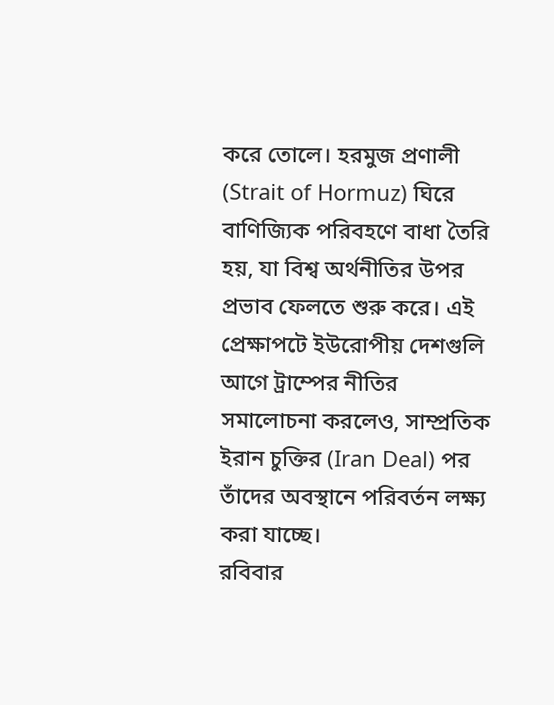করে তোলে। হরমুজ প্রণালী (Strait of Hormuz) ঘিরে বাণিজ্যিক পরিবহণে বাধা তৈরি হয়, যা বিশ্ব অর্থনীতির উপর প্রভাব ফেলতে শুরু করে। এই প্রেক্ষাপটে ইউরোপীয় দেশগুলি আগে ট্রাম্পের নীতির সমালোচনা করলেও, সাম্প্রতিক ইরান চুক্তির (Iran Deal) পর তাঁদের অবস্থানে পরিবর্তন লক্ষ্য করা যাচ্ছে।
রবিবার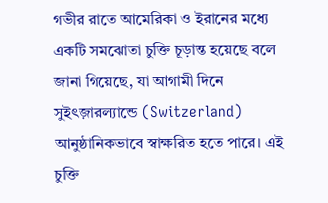গভীর রাতে আমেরিকা ও ইরানের মধ্যে একটি সমঝোতা চুক্তি চূড়ান্ত হয়েছে বলে জানা গিয়েছে, যা আগামী দিনে সুইৎজ়ারল্যান্ডে (Switzerland) আনুষ্ঠানিকভাবে স্বাক্ষরিত হতে পারে। এই চুক্তি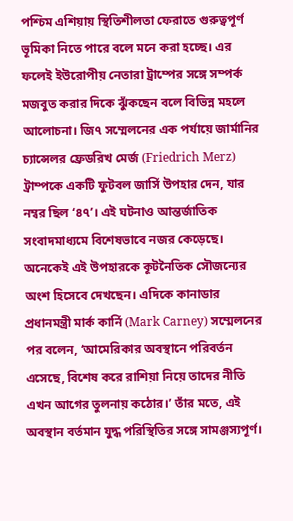পশ্চিম এশিয়ায় স্থিতিশীলতা ফেরাতে গুরুত্বপূর্ণ ভূমিকা নিতে পারে বলে মনে করা হচ্ছে। এর ফলেই ইউরোপীয় নেতারা ট্রাম্পের সঙ্গে সম্পর্ক মজবুত করার দিকে ঝুঁকছেন বলে বিভিন্ন মহলে আলোচনা। জি৭ সম্মেলনের এক পর্যায়ে জার্মানির চ্যান্সেলর ফ্রেডরিখ মের্জ (Friedrich Merz) ট্রাম্পকে একটি ফুটবল জার্সি উপহার দেন, যার নম্বর ছিল ‘৪৭’। এই ঘটনাও আন্তর্জাতিক সংবাদমাধ্যমে বিশেষভাবে নজর কেড়েছে। অনেকেই এই উপহারকে কূটনৈতিক সৌজন্যের অংশ হিসেবে দেখছেন। এদিকে কানাডার প্রধানমন্ত্রী মার্ক কার্নি (Mark Carney) সম্মেলনের পর বলেন, ‘আমেরিকার অবস্থানে পরিবর্তন এসেছে, বিশেষ করে রাশিয়া নিয়ে তাদের নীতি এখন আগের তুলনায় কঠোর।’ তাঁর মতে, এই অবস্থান বর্তমান যুদ্ধ পরিস্থিতির সঙ্গে সামঞ্জস্যপূর্ণ।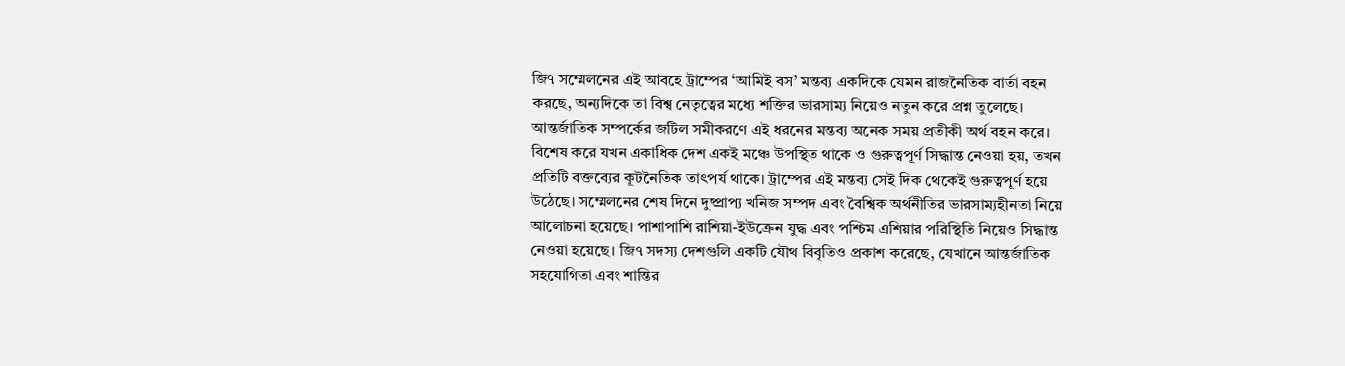জি৭ সম্মেলনের এই আবহে ট্রাম্পের ‘আমিই বস’ মন্তব্য একদিকে যেমন রাজনৈতিক বার্তা বহন করছে, অন্যদিকে তা বিশ্ব নেতৃত্বের মধ্যে শক্তির ভারসাম্য নিয়েও নতুন করে প্রশ্ন তুলেছে। আন্তর্জাতিক সম্পর্কের জটিল সমীকরণে এই ধরনের মন্তব্য অনেক সময় প্রতীকী অর্থ বহন করে। বিশেষ করে যখন একাধিক দেশ একই মঞ্চে উপস্থিত থাকে ও গুরুত্বপূর্ণ সিদ্ধান্ত নেওয়া হয়, তখন প্রতিটি বক্তব্যের কূটনৈতিক তাৎপর্য থাকে। ট্রাম্পের এই মন্তব্য সেই দিক থেকেই গুরুত্বপূর্ণ হয়ে উঠেছে। সম্মেলনের শেষ দিনে দুষ্প্রাপ্য খনিজ সম্পদ এবং বৈশ্বিক অর্থনীতির ভারসাম্যহীনতা নিয়ে আলোচনা হয়েছে। পাশাপাশি রাশিয়া-ইউক্রেন যুদ্ধ এবং পশ্চিম এশিয়ার পরিস্থিতি নিয়েও সিদ্ধান্ত নেওয়া হয়েছে। জি৭ সদস্য দেশগুলি একটি যৌথ বিবৃতিও প্রকাশ করেছে, যেখানে আন্তর্জাতিক সহযোগিতা এবং শান্তির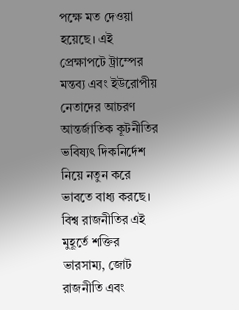পক্ষে মত দেওয়া হয়েছে। এই প্রেক্ষাপটে ট্রাম্পের মন্তব্য এবং ইউরোপীয় নেতাদের আচরণ আন্তর্জাতিক কূটনীতির ভবিষ্যৎ দিকনির্দেশ নিয়ে নতুন করে ভাবতে বাধ্য করছে। বিশ্ব রাজনীতির এই মুহূর্তে শক্তির ভারসাম্য, জোট রাজনীতি এবং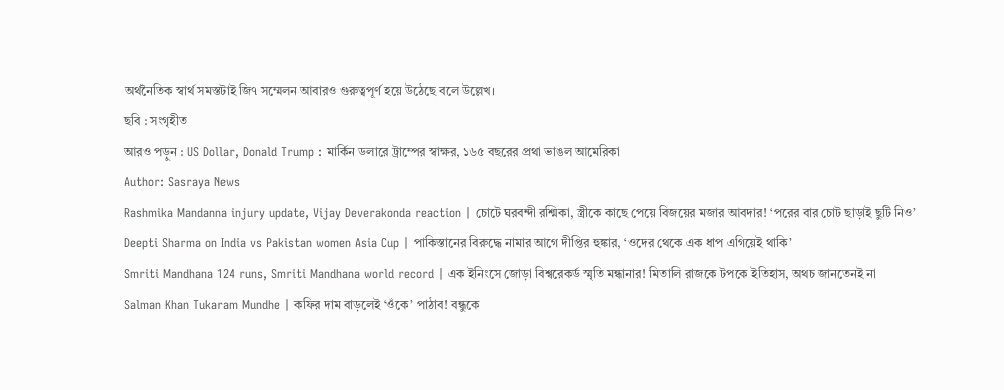অর্থনৈতিক স্বার্থ সমস্তটাই জি৭ সম্মেলন আবারও গুরুত্বপূর্ণ হয়ে উঠেছে বলে উল্লেখ।
ছবি : সংগৃহীত
আরও পড়ুন : US Dollar, Donald Trump : মার্কিন ডলারে ট্রাম্পের স্বাক্ষর, ১৬৫ বছরের প্রথা ভাঙল আমেরিকা
Author: Sasraya News
Rashmika Mandanna injury update, Vijay Deverakonda reaction | চোটে ঘরবন্দী রশ্মিকা, স্ত্রীকে কাছে পেয়ে বিজয়ের মজার আবদার! ‘পরের বার চোট ছাড়াই ছুটি নিও’
Deepti Sharma on India vs Pakistan women Asia Cup | পাকিস্তানের বিরুদ্ধে নামার আগে দীপ্তির হুঙ্কার, ‘ওদের থেকে এক ধাপ এগিয়েই থাকি’
Smriti Mandhana 124 runs, Smriti Mandhana world record | এক ইনিংসে জোড়া বিশ্বরেকর্ড স্মৃতি মন্ধানার! মিতালি রাজকে টপকে ইতিহাস, অথচ জানতেনই না
Salman Khan Tukaram Mundhe | কফির দাম বাড়লেই ‘ওঁকে’ পাঠাব! বন্ধুকে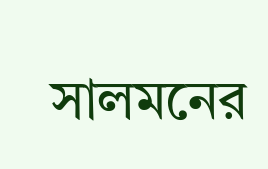সালমনের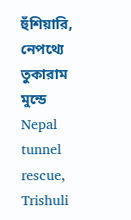হুঁশিয়ারি, নেপথ্যে তুকারাম মুন্ডে
Nepal tunnel rescue, Trishuli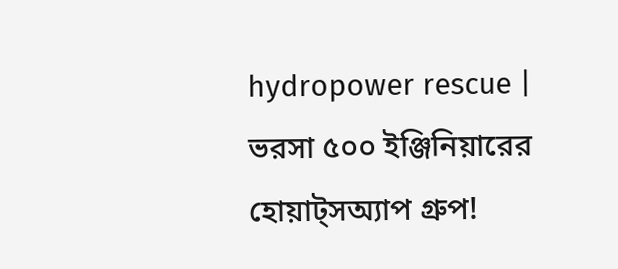hydropower rescue | ভরসা ৫০০ ইঞ্জিনিয়ারের হোয়াট্সঅ্যাপ গ্রুপ!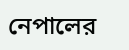নেপালের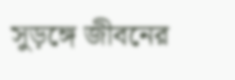সুড়ঙ্গে জীবনের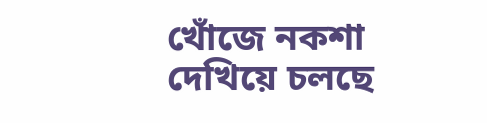খোঁজে নকশা দেখিয়ে চলছে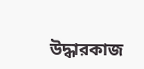উদ্ধারকাজ